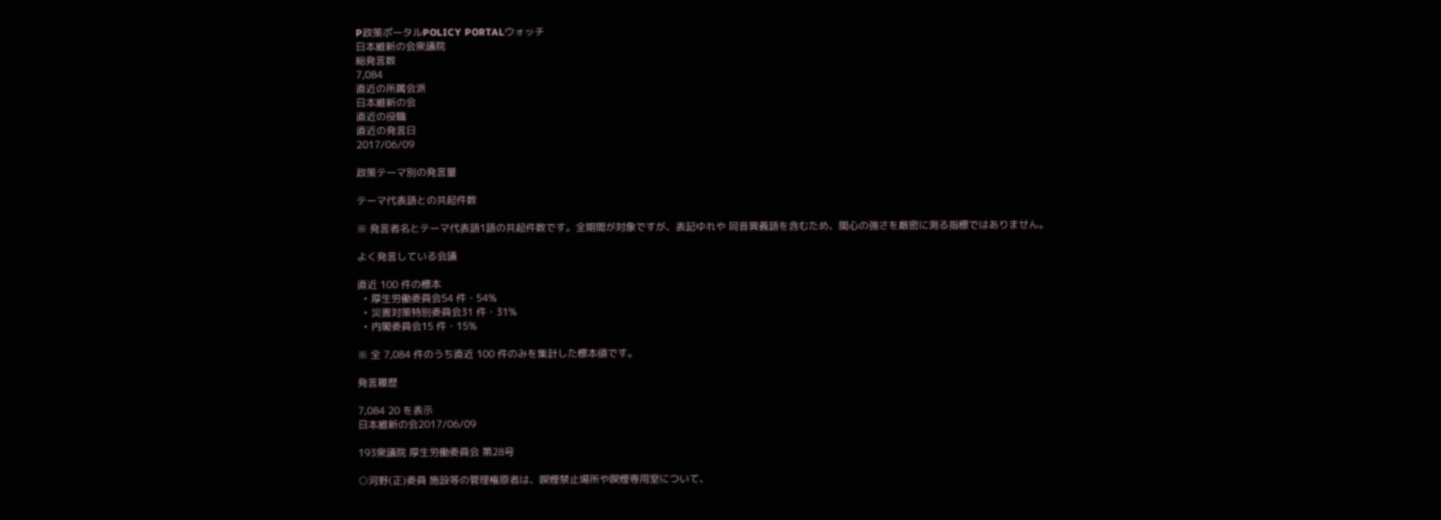P政策ポータルPOLICY PORTALウォッチ
日本維新の会衆議院
総発言数
7,084
直近の所属会派
日本維新の会
直近の役職
直近の発言日
2017/06/09

政策テーマ別の発言量

テーマ代表語との共起件数

※ 発言者名とテーマ代表語1語の共起件数です。全期間が対象ですが、表記ゆれや 同音異義語を含むため、関心の強さを厳密に測る指標ではありません。

よく発言している会議

直近 100 件の標本
  • 厚生労働委員会54 件・54%
  • 災害対策特別委員会31 件・31%
  • 内閣委員会15 件・15%

※ 全 7,084 件のうち直近 100 件のみを集計した標本値です。

発言履歴

7,084 20 を表示
日本維新の会2017/06/09

193衆議院 厚生労働委員会 第28号

○河野(正)委員 施設等の管理権原者は、喫煙禁止場所や喫煙専用室について、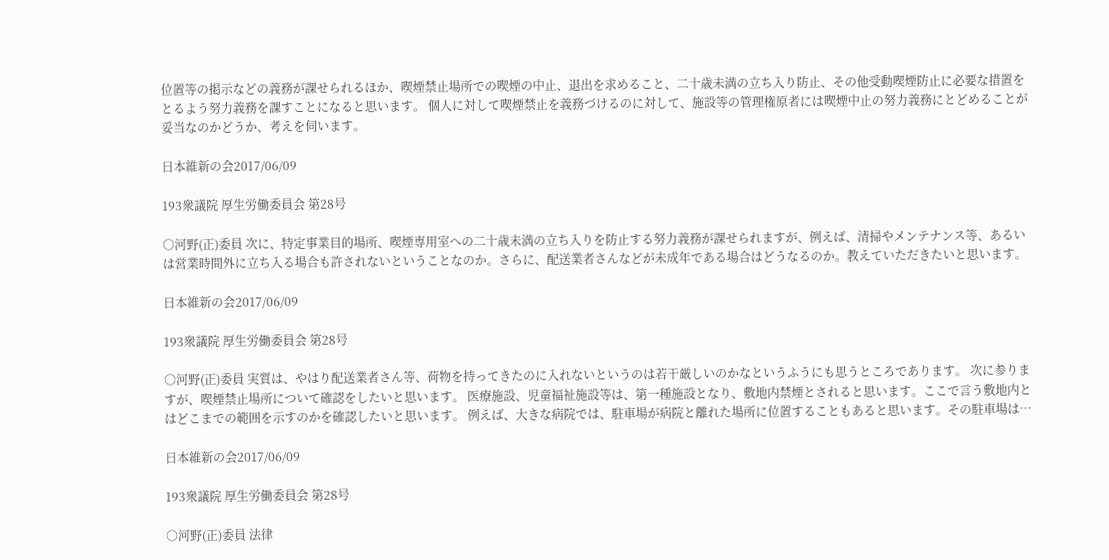位置等の掲示などの義務が課せられるほか、喫煙禁止場所での喫煙の中止、退出を求めること、二十歳未満の立ち入り防止、その他受動喫煙防止に必要な措置をとるよう努力義務を課すことになると思います。 個人に対して喫煙禁止を義務づけるのに対して、施設等の管理権原者には喫煙中止の努力義務にとどめることが妥当なのかどうか、考えを伺います。

日本維新の会2017/06/09

193衆議院 厚生労働委員会 第28号

○河野(正)委員 次に、特定事業目的場所、喫煙専用室への二十歳未満の立ち入りを防止する努力義務が課せられますが、例えば、清掃やメンテナンス等、あるいは営業時間外に立ち入る場合も許されないということなのか。さらに、配送業者さんなどが未成年である場合はどうなるのか。教えていただきたいと思います。

日本維新の会2017/06/09

193衆議院 厚生労働委員会 第28号

○河野(正)委員 実質は、やはり配送業者さん等、荷物を持ってきたのに入れないというのは若干厳しいのかなというふうにも思うところであります。 次に参りますが、喫煙禁止場所について確認をしたいと思います。 医療施設、児童福祉施設等は、第一種施設となり、敷地内禁煙とされると思います。ここで言う敷地内とはどこまでの範囲を示すのかを確認したいと思います。 例えば、大きな病院では、駐車場が病院と離れた場所に位置することもあると思います。その駐車場は…

日本維新の会2017/06/09

193衆議院 厚生労働委員会 第28号

○河野(正)委員 法律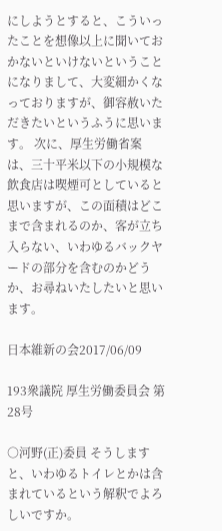にしようとすると、こういったことを想像以上に聞いておかないといけないということになりまして、大変細かくなっておりますが、御容赦いただきたいというふうに思います。 次に、厚生労働省案は、三十平米以下の小規模な飲食店は喫煙可としていると思いますが、この面積はどこまで含まれるのか、客が立ち入らない、いわゆるバックヤードの部分を含むのかどうか、お尋ねいたしたいと思います。

日本維新の会2017/06/09

193衆議院 厚生労働委員会 第28号

○河野(正)委員 そうしますと、いわゆるトイレとかは含まれているという解釈でよろしいですか。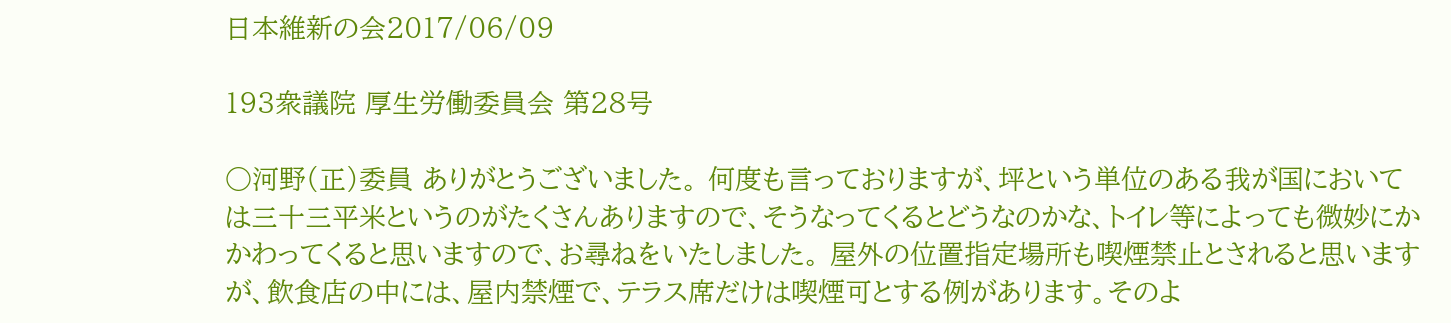日本維新の会2017/06/09

193衆議院 厚生労働委員会 第28号

○河野(正)委員 ありがとうございました。 何度も言っておりますが、坪という単位のある我が国においては三十三平米というのがたくさんありますので、そうなってくるとどうなのかな、トイレ等によっても微妙にかかわってくると思いますので、お尋ねをいたしました。 屋外の位置指定場所も喫煙禁止とされると思いますが、飲食店の中には、屋内禁煙で、テラス席だけは喫煙可とする例があります。そのよ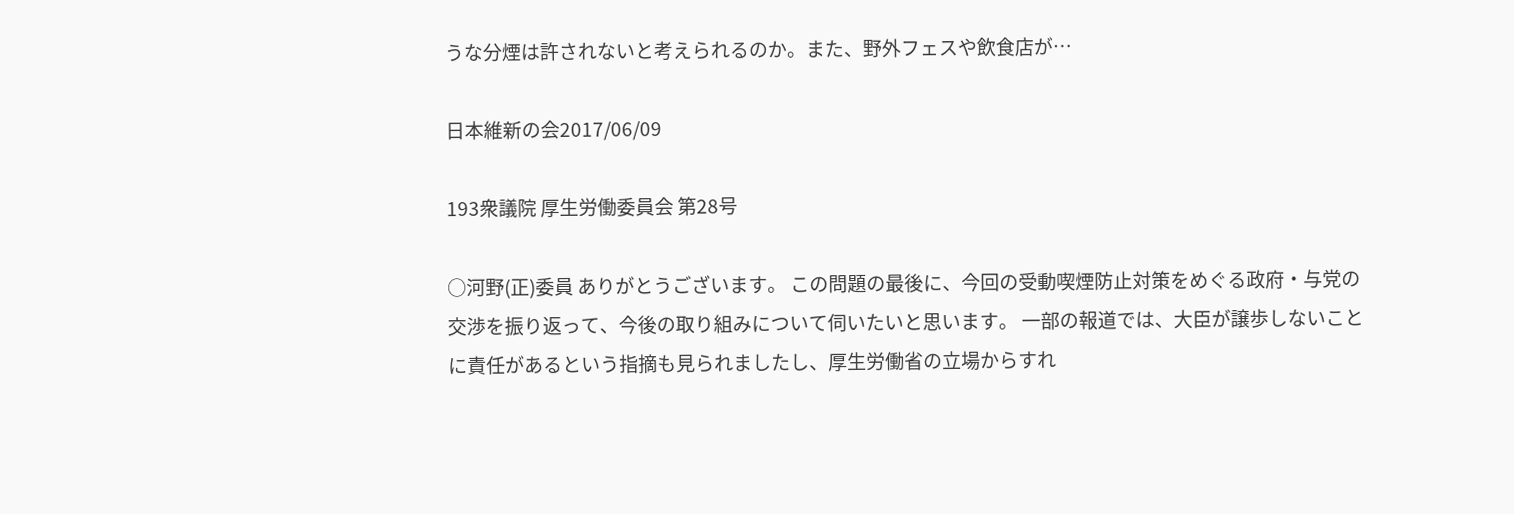うな分煙は許されないと考えられるのか。また、野外フェスや飲食店が…

日本維新の会2017/06/09

193衆議院 厚生労働委員会 第28号

○河野(正)委員 ありがとうございます。 この問題の最後に、今回の受動喫煙防止対策をめぐる政府・与党の交渉を振り返って、今後の取り組みについて伺いたいと思います。 一部の報道では、大臣が譲歩しないことに責任があるという指摘も見られましたし、厚生労働省の立場からすれ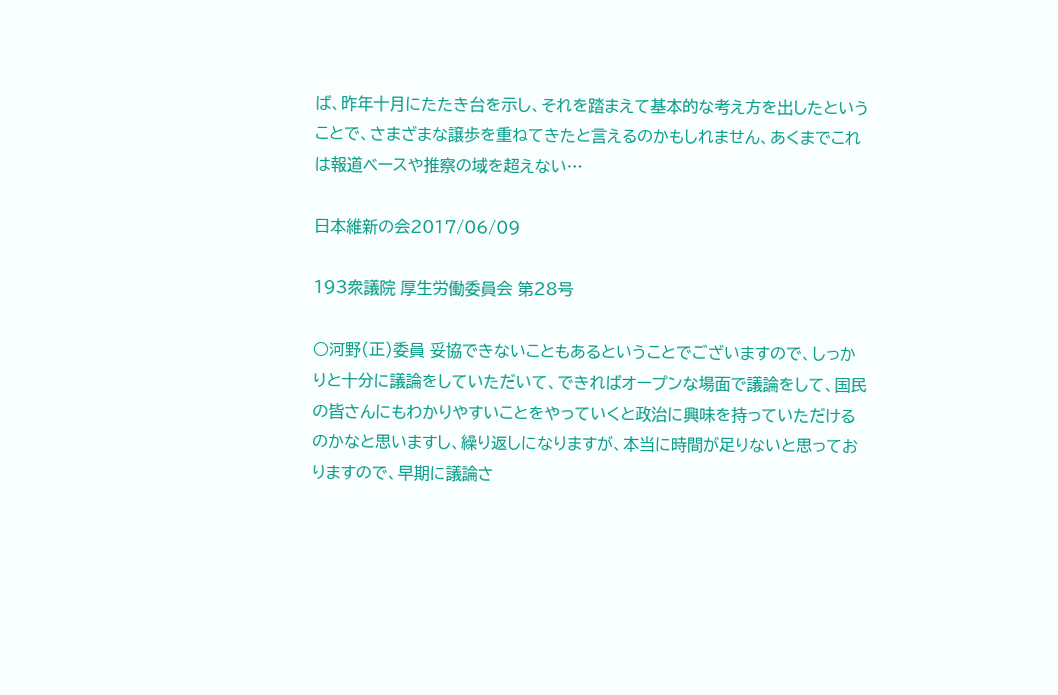ば、昨年十月にたたき台を示し、それを踏まえて基本的な考え方を出したということで、さまざまな譲歩を重ねてきたと言えるのかもしれません、あくまでこれは報道ベースや推察の域を超えない…

日本維新の会2017/06/09

193衆議院 厚生労働委員会 第28号

○河野(正)委員 妥協できないこともあるということでございますので、しっかりと十分に議論をしていただいて、できればオープンな場面で議論をして、国民の皆さんにもわかりやすいことをやっていくと政治に興味を持っていただけるのかなと思いますし、繰り返しになりますが、本当に時間が足りないと思っておりますので、早期に議論さ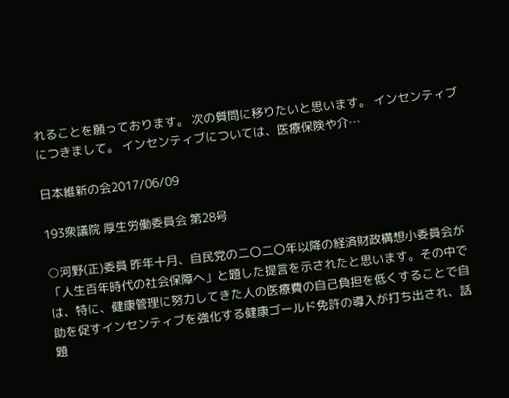れることを願っております。 次の質問に移りたいと思います。 インセンティブにつきまして。 インセンティブについては、医療保険や介…

日本維新の会2017/06/09

193衆議院 厚生労働委員会 第28号

○河野(正)委員 昨年十月、自民党の二〇二〇年以降の経済財政構想小委員会が「人生百年時代の社会保障へ」と題した提言を示されたと思います。その中では、特に、健康管理に努力してきた人の医療費の自己負担を低くすることで自助を促すインセンティブを強化する健康ゴールド免許の導入が打ち出され、話題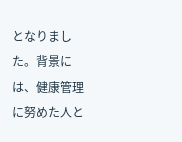となりました。背景には、健康管理に努めた人と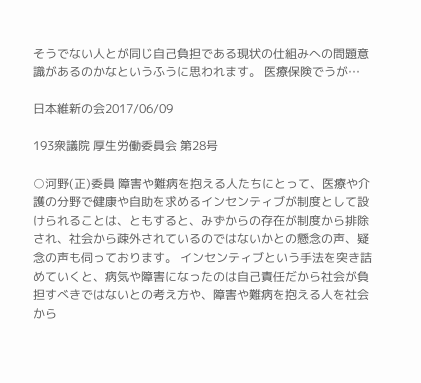そうでない人とが同じ自己負担である現状の仕組みへの問題意識があるのかなというふうに思われます。 医療保険でうが…

日本維新の会2017/06/09

193衆議院 厚生労働委員会 第28号

○河野(正)委員 障害や難病を抱える人たちにとって、医療や介護の分野で健康や自助を求めるインセンティブが制度として設けられることは、ともすると、みずからの存在が制度から排除され、社会から疎外されているのではないかとの懸念の声、疑念の声も伺っております。 インセンティブという手法を突き詰めていくと、病気や障害になったのは自己責任だから社会が負担すべきではないとの考え方や、障害や難病を抱える人を社会から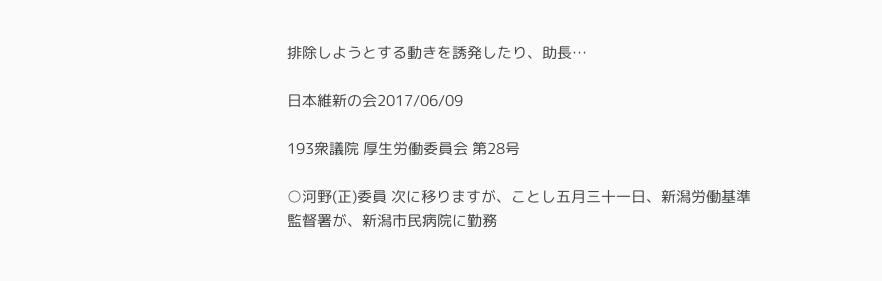排除しようとする動きを誘発したり、助長…

日本維新の会2017/06/09

193衆議院 厚生労働委員会 第28号

○河野(正)委員 次に移りますが、ことし五月三十一日、新潟労働基準監督署が、新潟市民病院に勤務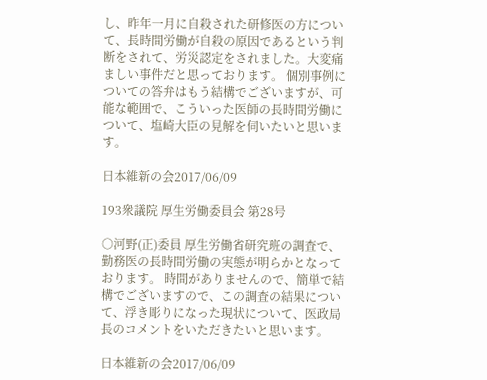し、昨年一月に自殺された研修医の方について、長時間労働が自殺の原因であるという判断をされて、労災認定をされました。大変痛ましい事件だと思っております。 個別事例についての答弁はもう結構でございますが、可能な範囲で、こういった医師の長時間労働について、塩崎大臣の見解を伺いたいと思います。

日本維新の会2017/06/09

193衆議院 厚生労働委員会 第28号

○河野(正)委員 厚生労働省研究班の調査で、勤務医の長時間労働の実態が明らかとなっております。 時間がありませんので、簡単で結構でございますので、この調査の結果について、浮き彫りになった現状について、医政局長のコメントをいただきたいと思います。

日本維新の会2017/06/09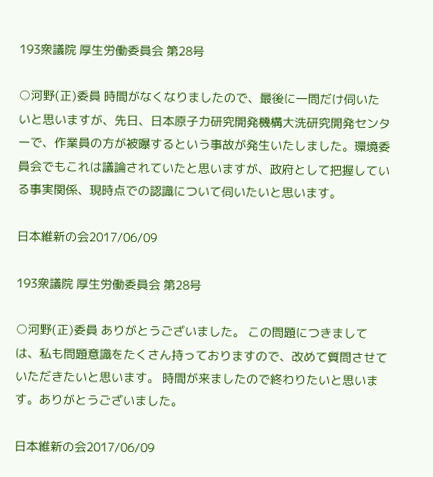193衆議院 厚生労働委員会 第28号

○河野(正)委員 時間がなくなりましたので、最後に一問だけ伺いたいと思いますが、先日、日本原子力研究開発機構大洗研究開発センターで、作業員の方が被曝するという事故が発生いたしました。環境委員会でもこれは議論されていたと思いますが、政府として把握している事実関係、現時点での認識について伺いたいと思います。

日本維新の会2017/06/09

193衆議院 厚生労働委員会 第28号

○河野(正)委員 ありがとうございました。 この問題につきましては、私も問題意識をたくさん持っておりますので、改めて質問させていただきたいと思います。 時間が来ましたので終わりたいと思います。ありがとうございました。

日本維新の会2017/06/09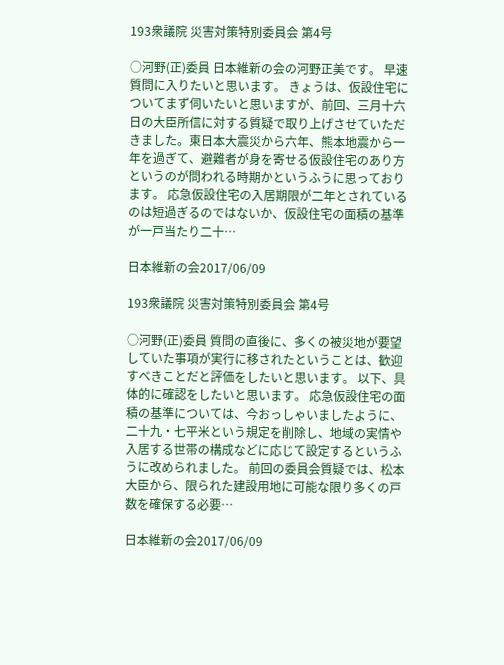193衆議院 災害対策特別委員会 第4号

○河野(正)委員 日本維新の会の河野正美です。 早速質問に入りたいと思います。 きょうは、仮設住宅についてまず伺いたいと思いますが、前回、三月十六日の大臣所信に対する質疑で取り上げさせていただきました。東日本大震災から六年、熊本地震から一年を過ぎて、避難者が身を寄せる仮設住宅のあり方というのが問われる時期かというふうに思っております。 応急仮設住宅の入居期限が二年とされているのは短過ぎるのではないか、仮設住宅の面積の基準が一戸当たり二十…

日本維新の会2017/06/09

193衆議院 災害対策特別委員会 第4号

○河野(正)委員 質問の直後に、多くの被災地が要望していた事項が実行に移されたということは、歓迎すべきことだと評価をしたいと思います。 以下、具体的に確認をしたいと思います。 応急仮設住宅の面積の基準については、今おっしゃいましたように、二十九・七平米という規定を削除し、地域の実情や入居する世帯の構成などに応じて設定するというふうに改められました。 前回の委員会質疑では、松本大臣から、限られた建設用地に可能な限り多くの戸数を確保する必要…

日本維新の会2017/06/09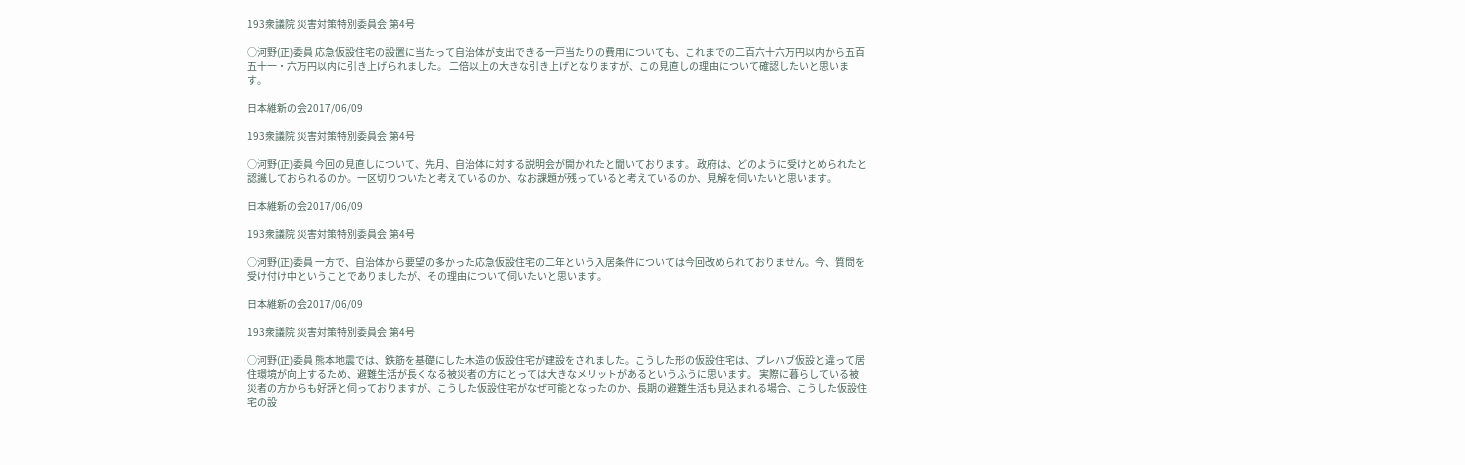193衆議院 災害対策特別委員会 第4号

○河野(正)委員 応急仮設住宅の設置に当たって自治体が支出できる一戸当たりの費用についても、これまでの二百六十六万円以内から五百五十一・六万円以内に引き上げられました。 二倍以上の大きな引き上げとなりますが、この見直しの理由について確認したいと思います。

日本維新の会2017/06/09

193衆議院 災害対策特別委員会 第4号

○河野(正)委員 今回の見直しについて、先月、自治体に対する説明会が開かれたと聞いております。 政府は、どのように受けとめられたと認識しておられるのか。一区切りついたと考えているのか、なお課題が残っていると考えているのか、見解を伺いたいと思います。

日本維新の会2017/06/09

193衆議院 災害対策特別委員会 第4号

○河野(正)委員 一方で、自治体から要望の多かった応急仮設住宅の二年という入居条件については今回改められておりません。今、質問を受け付け中ということでありましたが、その理由について伺いたいと思います。

日本維新の会2017/06/09

193衆議院 災害対策特別委員会 第4号

○河野(正)委員 熊本地震では、鉄筋を基礎にした木造の仮設住宅が建設をされました。こうした形の仮設住宅は、プレハブ仮設と違って居住環境が向上するため、避難生活が長くなる被災者の方にとっては大きなメリットがあるというふうに思います。 実際に暮らしている被災者の方からも好評と伺っておりますが、こうした仮設住宅がなぜ可能となったのか、長期の避難生活も見込まれる場合、こうした仮設住宅の設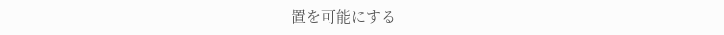置を可能にする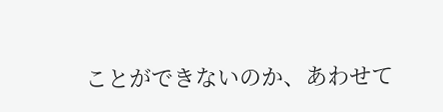ことができないのか、あわせて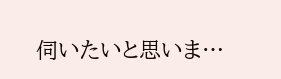伺いたいと思いま…